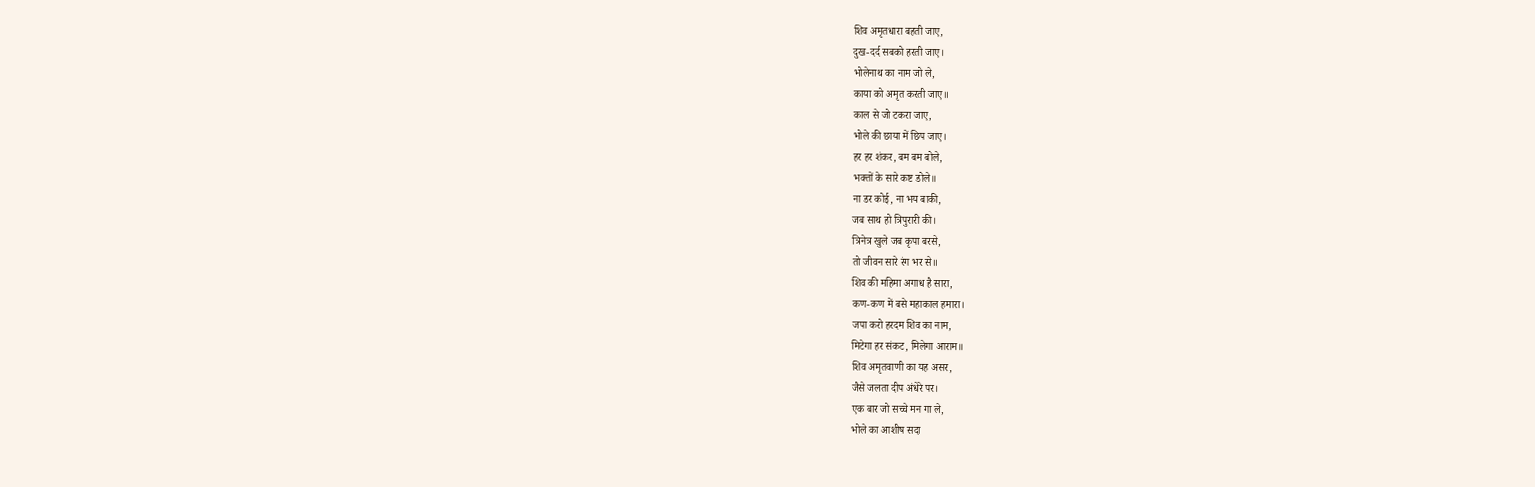शिव अमृतधारा बहती जाए,
दुख-दर्द सबको हरती जाए।
भोलेनाथ का नाम जो ले,
काया को अमृत करती जाए॥
काल से जो टकरा जाए,
भोले की छाया में छिप जाए।
हर हर शंकर, बम बम बोले,
भक्तों के सारे कष्ट डोले॥
ना डर कोई, ना भय बाकी,
जब साथ हो त्रिपुरारी की।
त्रिनेत्र खुले जब कृपा बरसे,
तो जीवन सारे रंग भर से॥
शिव की महिमा अगाध है सारा,
कण-कण में बसे महाकाल हमारा।
जपा करो हरदम शिव का नाम,
मिटेगा हर संकट, मिलेगा आराम॥
शिव अमृतवाणी का यह असर,
जैसे जलता दीप अंधेरे पर।
एक बार जो सच्चे मन गा ले,
भोले का आशीष सदा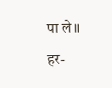पा ले॥
हर-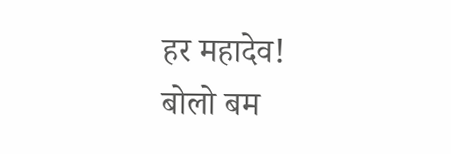हर महादेव!
बोलो बम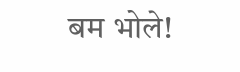बम भोले!